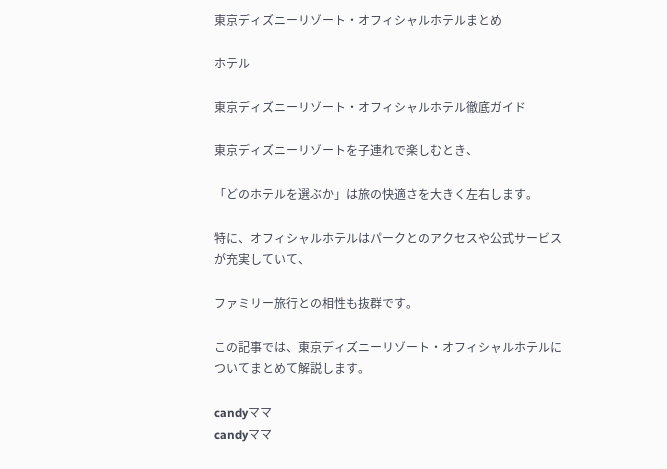東京ディズニーリゾート・オフィシャルホテルまとめ

ホテル

東京ディズニーリゾート・オフィシャルホテル徹底ガイド

東京ディズニーリゾートを子連れで楽しむとき、

「どのホテルを選ぶか」は旅の快適さを大きく左右します。

特に、オフィシャルホテルはパークとのアクセスや公式サービスが充実していて、

ファミリー旅行との相性も抜群です。

この記事では、東京ディズニーリゾート・オフィシャルホテルについてまとめて解説します。

candyママ
candyママ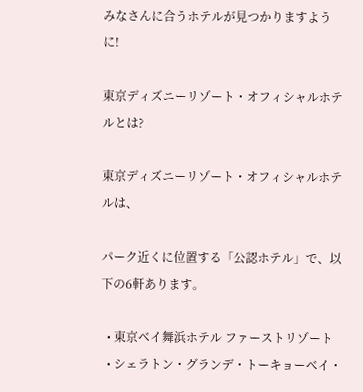みなさんに合うホテルが見つかりますように!

東京ディズニーリゾート・オフィシャルホテルとは?

東京ディズニーリゾート・オフィシャルホテルは、

パーク近くに位置する「公認ホテル」で、以下の6軒あります。

  • 東京ベイ舞浜ホテル ファーストリゾート
  • シェラトン・グランデ・トーキョーベイ・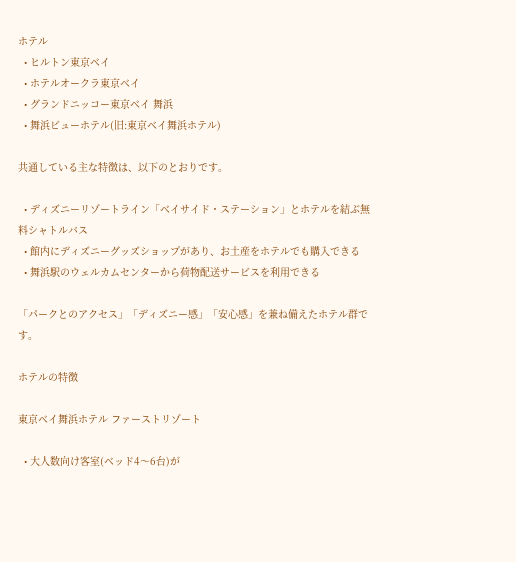ホテル
  • ヒルトン東京ベイ
  • ホテルオークラ東京ベイ
  • グランドニッコー東京ベイ 舞浜
  • 舞浜ビューホテル(旧:東京ベイ舞浜ホテル)

共通している主な特徴は、以下のとおりです。

  • ディズニーリゾートライン「ベイサイド・ステーション」とホテルを結ぶ無料シャトルバス
  • 館内にディズニーグッズショップがあり、お土産をホテルでも購入できる
  • 舞浜駅のウェルカムセンターから荷物配送サービスを利用できる

「パークとのアクセス」「ディズニー感」「安心感」を兼ね備えたホテル群です。

ホテルの特徴

東京ベイ舞浜ホテル ファーストリゾート

  • 大人数向け客室(ベッド4〜6台)が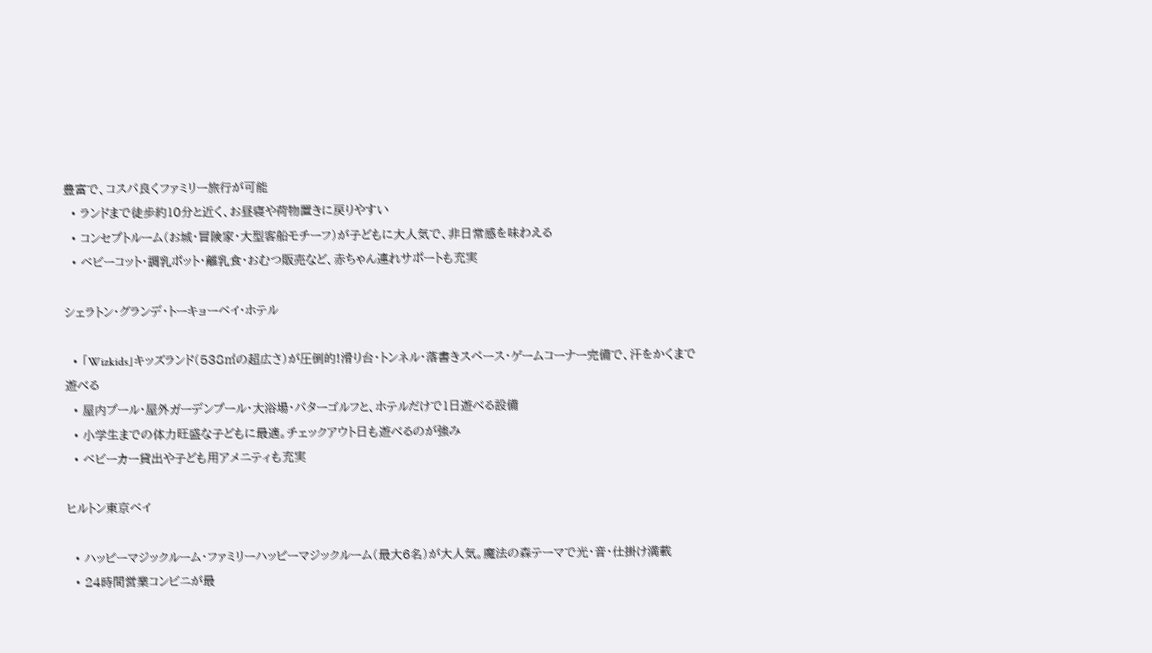豊富で、コスパ良くファミリー旅行が可能
  • ランドまで徒歩約10分と近く、お昼寝や荷物置きに戻りやすい
  • コンセプトルーム(お城・冒険家・大型客船モチーフ)が子どもに大人気で、非日常感を味わえる
  • ベビーコット・調乳ポット・離乳食・おむつ販売など、赤ちゃん連れサポートも充実

シェラトン・グランデ・トーキョーベイ・ホテル

  • 「Wizkids」キッズランド(538㎡の超広さ)が圧倒的!滑り台・トンネル・落書きスペース・ゲームコーナー完備で、汗をかくまで遊べる
  • 屋内プール・屋外ガーデンプール・大浴場・パターゴルフと、ホテルだけで1日遊べる設備
  • 小学生までの体力旺盛な子どもに最適。チェックアウト日も遊べるのが強み
  • ベビーカー貸出や子ども用アメニティも充実

ヒルトン東京ベイ

  • ハッピーマジックルーム・ファミリーハッピーマジックルーム(最大6名)が大人気。魔法の森テーマで光・音・仕掛け満載
  • 24時間営業コンビニが最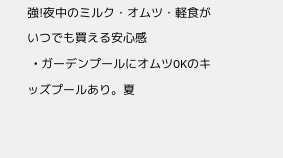強!夜中のミルク・オムツ・軽食がいつでも買える安心感
  • ガーデンプールにオムツOKのキッズプールあり。夏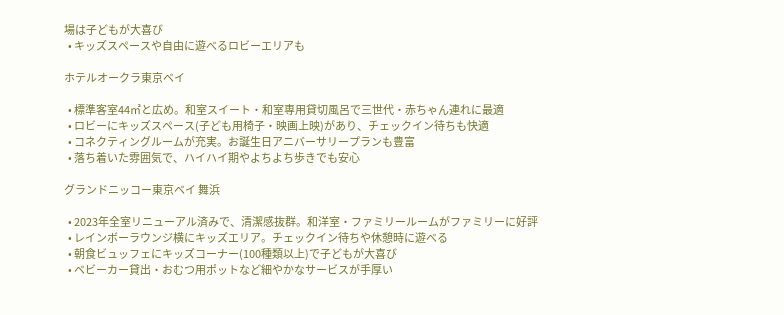場は子どもが大喜び
  • キッズスペースや自由に遊べるロビーエリアも

ホテルオークラ東京ベイ

  • 標準客室44㎡と広め。和室スイート・和室専用貸切風呂で三世代・赤ちゃん連れに最適
  • ロビーにキッズスペース(子ども用椅子・映画上映)があり、チェックイン待ちも快適
  • コネクティングルームが充実。お誕生日アニバーサリープランも豊富
  • 落ち着いた雰囲気で、ハイハイ期やよちよち歩きでも安心

グランドニッコー東京ベイ 舞浜

  • 2023年全室リニューアル済みで、清潔感抜群。和洋室・ファミリールームがファミリーに好評
  • レインボーラウンジ横にキッズエリア。チェックイン待ちや休憩時に遊べる
  • 朝食ビュッフェにキッズコーナー(100種類以上)で子どもが大喜び
  • ベビーカー貸出・おむつ用ポットなど細やかなサービスが手厚い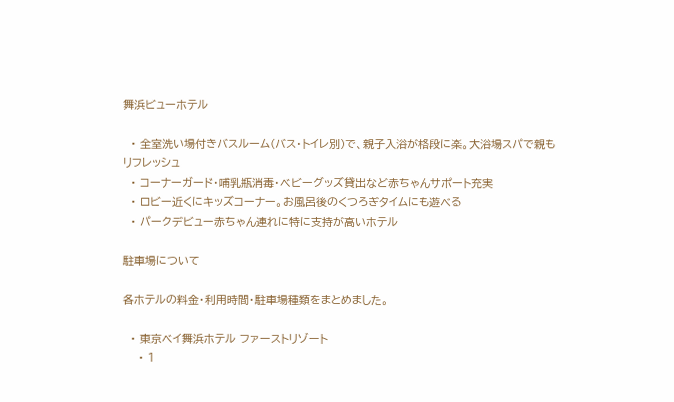舞浜ビューホテル

  • 全室洗い場付きバスルーム(バス・トイレ別)で、親子入浴が格段に楽。大浴場スパで親もリフレッシュ
  • コーナーガード・哺乳瓶消毒・ベビーグッズ貸出など赤ちゃんサポート充実
  • ロビー近くにキッズコーナー。お風呂後のくつろぎタイムにも遊べる
  • パークデビュー赤ちゃん連れに特に支持が高いホテル

駐車場について

各ホテルの料金・利用時間・駐車場種類をまとめました。

  • 東京ベイ舞浜ホテル ファーストリゾート
    • 1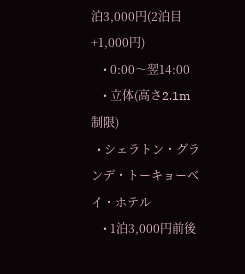泊3,000円(2泊目+1,000円)
    • 0:00〜翌14:00
    • 立体(高さ2.1m制限)
  • シェラトン・グランデ・トーキョーベイ・ホテル
    • 1泊3,000円前後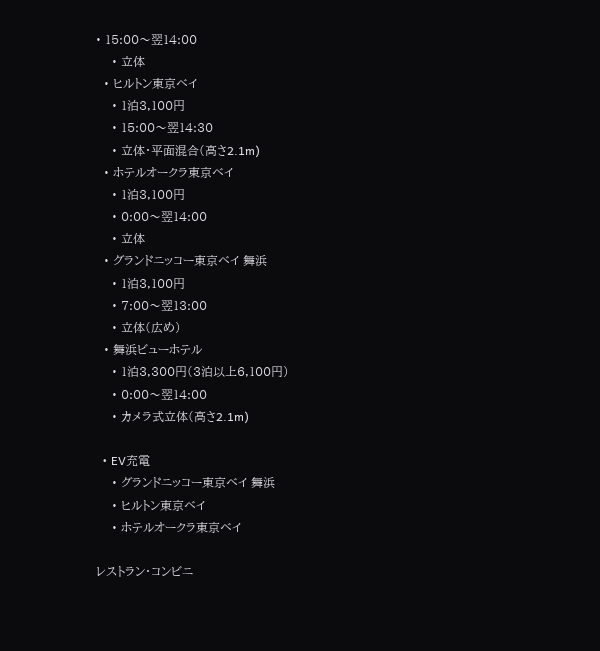• 15:00〜翌14:00
    • 立体
  • ヒルトン東京ベイ
    • 1泊3,100円
    • 15:00〜翌14:30
    • 立体・平面混合(高さ2.1m)
  • ホテルオークラ東京ベイ
    • 1泊3,100円
    • 0:00〜翌14:00
    • 立体
  • グランドニッコー東京ベイ 舞浜
    • 1泊3,100円
    • 7:00〜翌13:00
    • 立体(広め)
  • 舞浜ビューホテル
    • 1泊3,300円(3泊以上6,100円)
    • 0:00〜翌14:00
    • カメラ式立体(高さ2.1m)

  • EV充電
    • グランドニッコー東京ベイ 舞浜
    • ヒルトン東京ベイ
    • ホテルオークラ東京ベイ

レストラン・コンビニ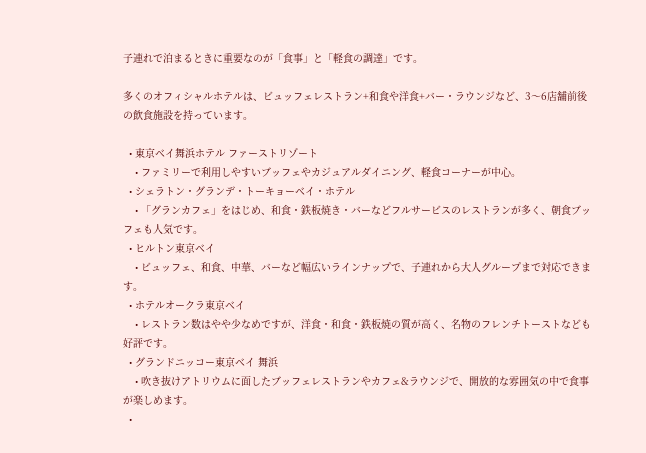子連れで泊まるときに重要なのが「食事」と「軽食の調達」です。

多くのオフィシャルホテルは、ビュッフェレストラン+和食や洋食+バー・ラウンジなど、3〜6店舗前後の飲食施設を持っています。

  • 東京ベイ舞浜ホテル ファーストリゾート
    • ファミリーで利用しやすいブッフェやカジュアルダイニング、軽食コーナーが中心。
  • シェラトン・グランデ・トーキョーベイ・ホテル
    • 「グランカフェ」をはじめ、和食・鉄板焼き・バーなどフルサービスのレストランが多く、朝食ブッフェも人気です。
  • ヒルトン東京ベイ
    • ビュッフェ、和食、中華、バーなど幅広いラインナップで、子連れから大人グループまで対応できます。
  • ホテルオークラ東京ベイ
    • レストラン数はやや少なめですが、洋食・和食・鉄板焼の質が高く、名物のフレンチトーストなども好評です。
  • グランドニッコー東京ベイ 舞浜
    • 吹き抜けアトリウムに面したブッフェレストランやカフェ&ラウンジで、開放的な雰囲気の中で食事が楽しめます。
  •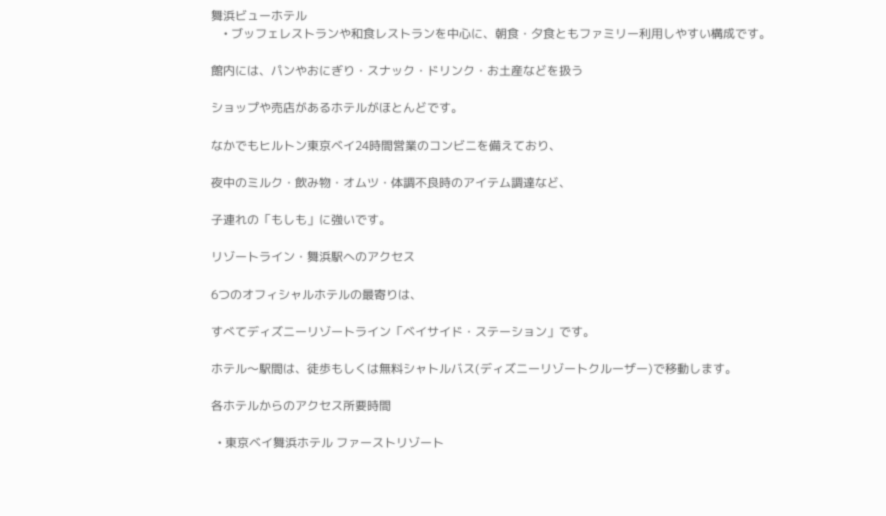舞浜ビューホテル
    • ブッフェレストランや和食レストランを中心に、朝食・夕食ともファミリー利用しやすい構成です。

館内には、パンやおにぎり・スナック・ドリンク・お土産などを扱う

ショップや売店があるホテルがほとんどです。

なかでもヒルトン東京ベイ24時間営業のコンビニを備えており、

夜中のミルク・飲み物・オムツ・体調不良時のアイテム調達など、

子連れの「もしも」に強いです。

リゾートライン・舞浜駅へのアクセス

6つのオフィシャルホテルの最寄りは、

すべてディズニーリゾートライン「ベイサイド・ステーション」です。

ホテル〜駅間は、徒歩もしくは無料シャトルバス(ディズニーリゾートクルーザー)で移動します。

各ホテルからのアクセス所要時間

  • 東京ベイ舞浜ホテル ファーストリゾート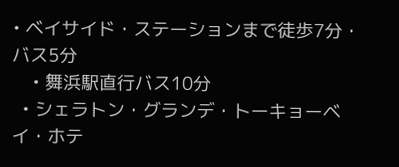• ベイサイド・ステーションまで徒歩7分・バス5分
    • 舞浜駅直行バス10分
  • シェラトン・グランデ・トーキョーベイ・ホテ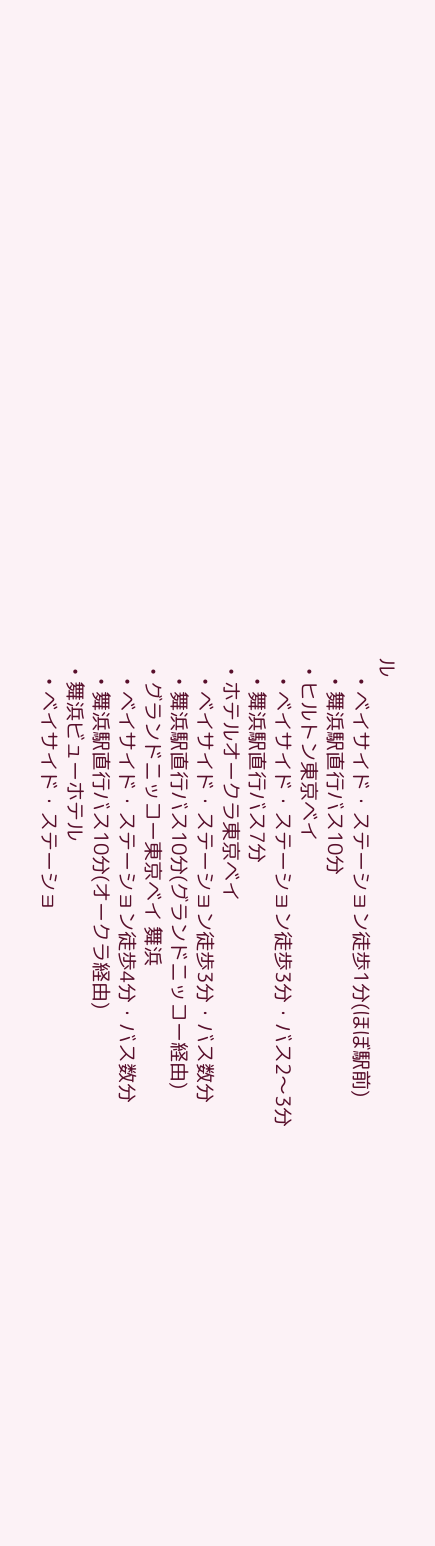ル
    • ベイサイド・ステーション徒歩1分(ほぼ駅前)
    • 舞浜駅直行バス10分
  • ヒルトン東京ベイ
    • ベイサイド・ステーション徒歩3分・バス2〜3分
    • 舞浜駅直行バス7分
  • ホテルオークラ東京ベイ
    • ベイサイド・ステーション徒歩3分・バス数分
    • 舞浜駅直行バス10分(グランドニッコー経由)
  • グランドニッコー東京ベイ 舞浜
    • ベイサイド・ステーション徒歩4分・バス数分
    • 舞浜駅直行バス10分(オークラ経由)
  • 舞浜ビューホテル
    • ベイサイド・ステーショ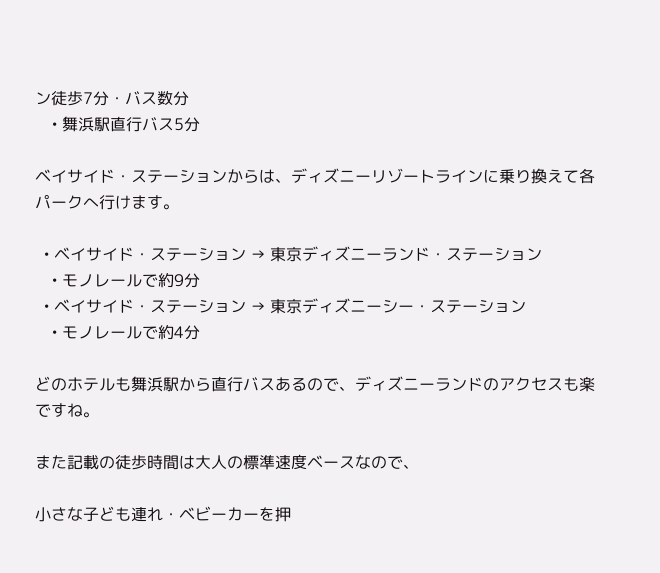ン徒歩7分・バス数分
    • 舞浜駅直行バス5分

ベイサイド・ステーションからは、ディズニーリゾートラインに乗り換えて各パークへ行けます。

  • ベイサイド・ステーション → 東京ディズニーランド・ステーション
    • モノレールで約9分
  • ベイサイド・ステーション → 東京ディズニーシー・ステーション
    • モノレールで約4分

どのホテルも舞浜駅から直行バスあるので、ディズニーランドのアクセスも楽ですね。

また記載の徒歩時間は大人の標準速度ベースなので、

小さな子ども連れ・ベビーカーを押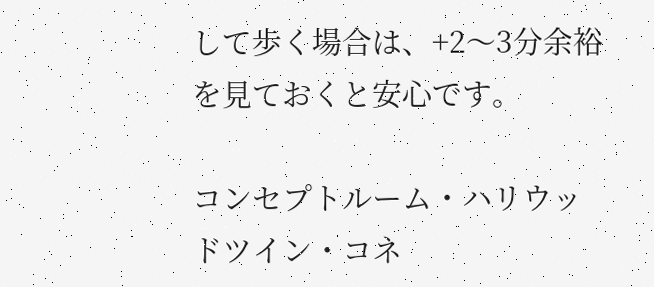して歩く場合は、+2〜3分余裕を見ておくと安心です。

コンセプトルーム・ハリウッドツイン・コネ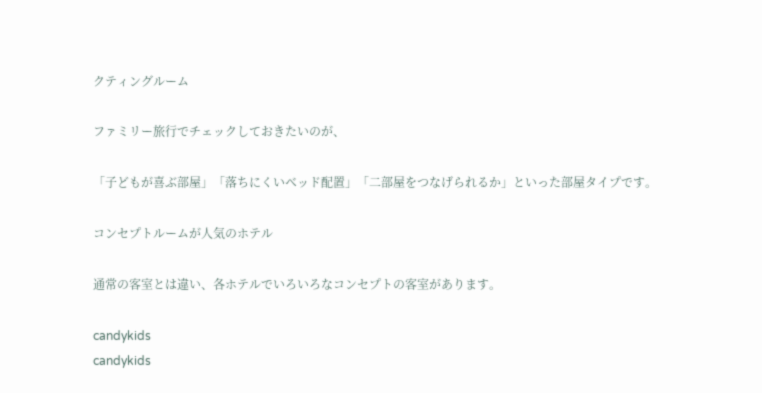クティングルーム

ファミリー旅行でチェックしておきたいのが、

「子どもが喜ぶ部屋」「落ちにくいベッド配置」「二部屋をつなげられるか」といった部屋タイプです。

コンセプトルームが人気のホテル

通常の客室とは違い、各ホテルでいろいろなコンセプトの客室があります。

candykids
candykids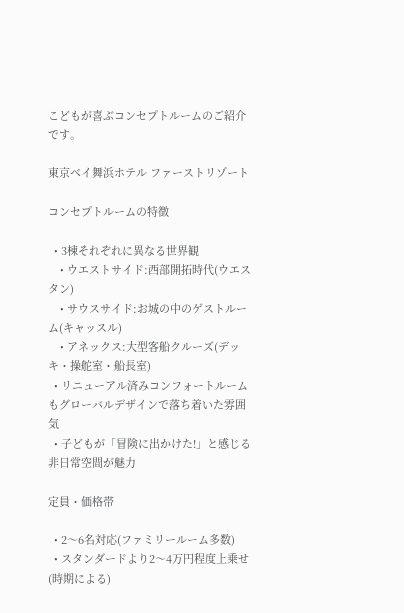こどもが喜ぶコンセプトルームのご紹介です。

東京ベイ舞浜ホテル ファーストリゾート

コンセプトルームの特徴

  • 3棟それぞれに異なる世界観
    • ウエストサイド:西部開拓時代(ウエスタン)
    • サウスサイド:お城の中のゲストルーム(キャッスル)
    • アネックス:大型客船クルーズ(デッキ・操舵室・船長室)
  • リニューアル済みコンフォートルームもグローバルデザインで落ち着いた雰囲気
  • 子どもが「冒険に出かけた!」と感じる非日常空間が魅力

定員・価格帯

  • 2〜6名対応(ファミリールーム多数)
  • スタンダードより2〜4万円程度上乗せ(時期による)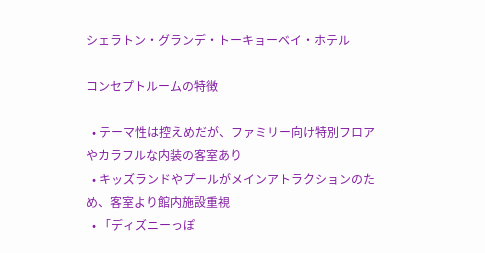シェラトン・グランデ・トーキョーベイ・ホテル

コンセプトルームの特徴

  • テーマ性は控えめだが、ファミリー向け特別フロアやカラフルな内装の客室あり
  • キッズランドやプールがメインアトラクションのため、客室より館内施設重視
  • 「ディズニーっぽ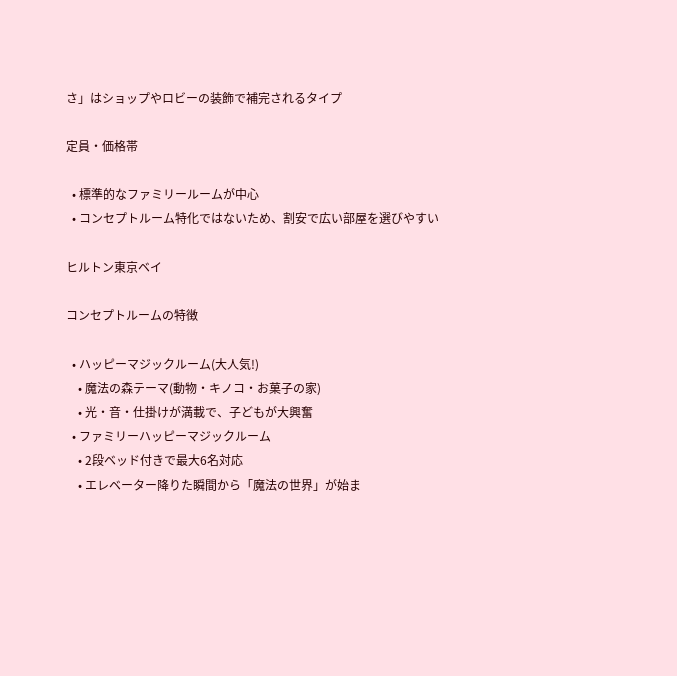さ」はショップやロビーの装飾で補完されるタイプ

定員・価格帯

  • 標準的なファミリールームが中心
  • コンセプトルーム特化ではないため、割安で広い部屋を選びやすい

ヒルトン東京ベイ

コンセプトルームの特徴

  • ハッピーマジックルーム(大人気!)
    • 魔法の森テーマ(動物・キノコ・お菓子の家)
    • 光・音・仕掛けが満載で、子どもが大興奮
  • ファミリーハッピーマジックルーム
    • 2段ベッド付きで最大6名対応
    • エレベーター降りた瞬間から「魔法の世界」が始ま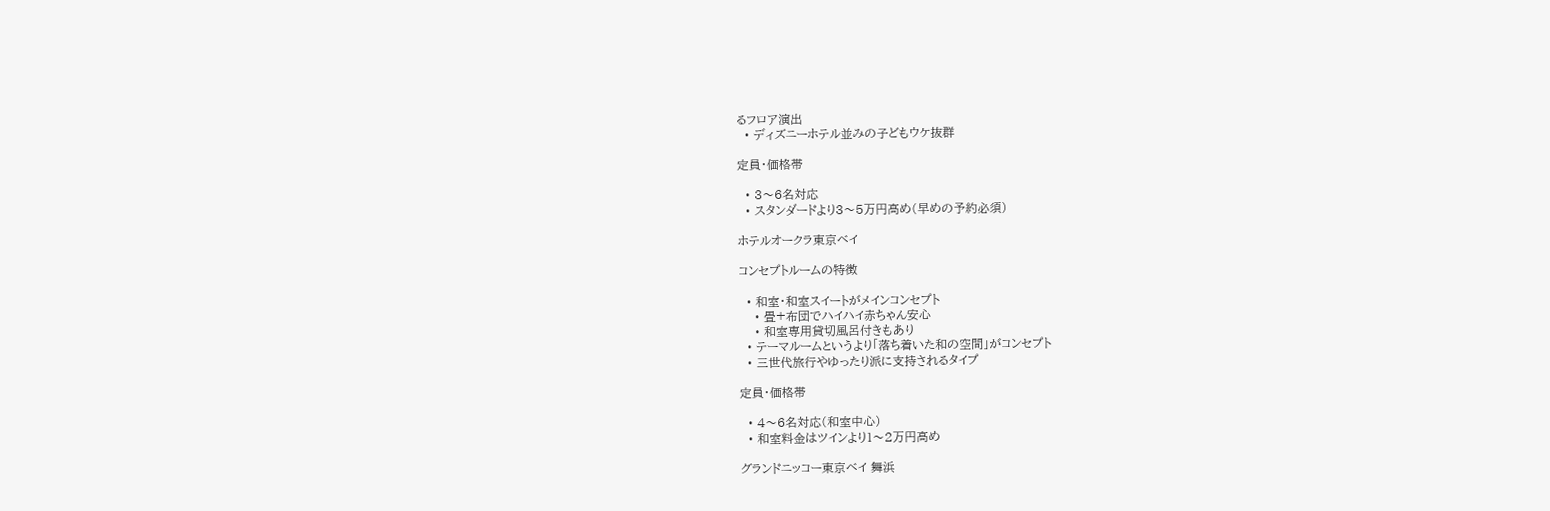るフロア演出
  • ディズニーホテル並みの子どもウケ抜群

定員・価格帯

  • 3〜6名対応
  • スタンダードより3〜5万円高め(早めの予約必須)

ホテルオークラ東京ベイ

コンセプトルームの特徴

  • 和室・和室スイートがメインコンセプト
    • 畳+布団でハイハイ赤ちゃん安心
    • 和室専用貸切風呂付きもあり
  • テーマルームというより「落ち着いた和の空間」がコンセプト
  • 三世代旅行やゆったり派に支持されるタイプ

定員・価格帯

  • 4〜6名対応(和室中心)
  • 和室料金はツインより1〜2万円高め

グランドニッコー東京ベイ 舞浜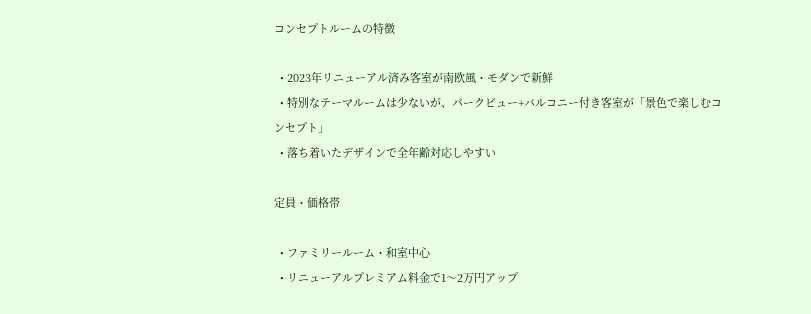コンセプトルームの特徴

  • 2023年リニューアル済み客室が南欧風・モダンで新鮮
  • 特別なテーマルームは少ないが、パークビュー+バルコニー付き客室が「景色で楽しむコンセプト」
  • 落ち着いたデザインで全年齢対応しやすい

定員・価格帯

  • ファミリールーム・和室中心
  • リニューアルプレミアム料金で1〜2万円アップ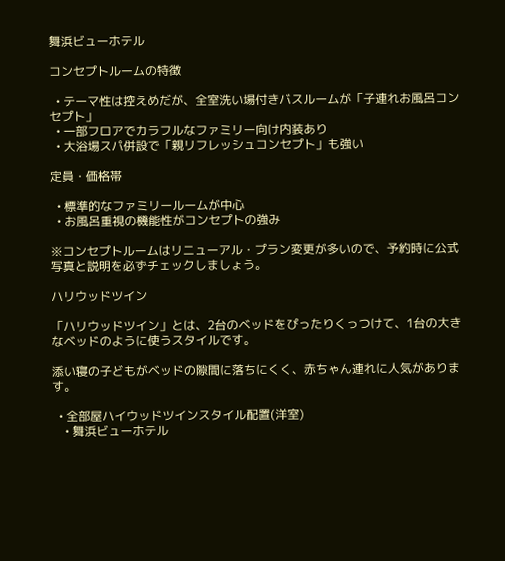舞浜ビューホテル

コンセプトルームの特徴

  • テーマ性は控えめだが、全室洗い場付きバスルームが「子連れお風呂コンセプト」
  • 一部フロアでカラフルなファミリー向け内装あり
  • 大浴場スパ併設で「親リフレッシュコンセプト」も強い

定員・価格帯

  • 標準的なファミリールームが中心
  • お風呂重視の機能性がコンセプトの強み

※コンセプトルームはリニューアル・プラン変更が多いので、予約時に公式写真と説明を必ずチェックしましょう。

ハリウッドツイン

「ハリウッドツイン」とは、2台のベッドをぴったりくっつけて、1台の大きなベッドのように使うスタイルです。

添い寝の子どもがベッドの隙間に落ちにくく、赤ちゃん連れに人気があります。

  • 全部屋ハイウッドツインスタイル配置(洋室)
    • 舞浜ビューホテル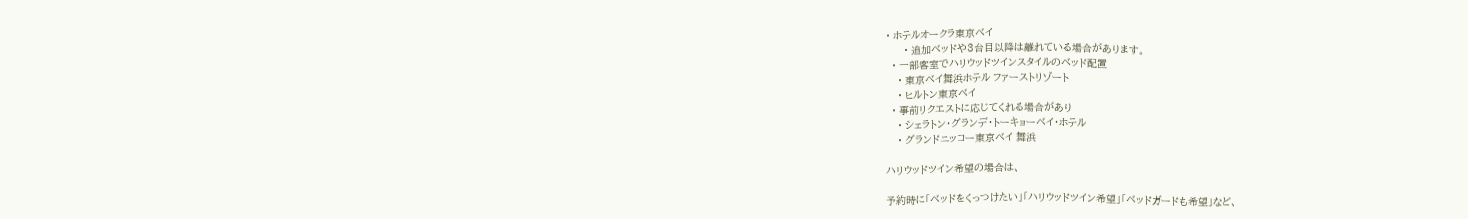• ホテルオークラ東京ベイ
      • 追加ベッドや3台目以降は離れている場合があります。
  • 一部客室でハリウッドツインスタイルのベッド配置
    • 東京ベイ舞浜ホテル ファーストリゾート
    • ヒルトン東京ベイ
  • 事前リクエストに応じてくれる場合があり
    • シェラトン・グランデ・トーキョーベイ・ホテル
    • グランドニッコー東京ベイ 舞浜

ハリウッドツイン希望の場合は、

予約時に「ベッドをくっつけたい」「ハリウッドツイン希望」「ベッドガードも希望」など、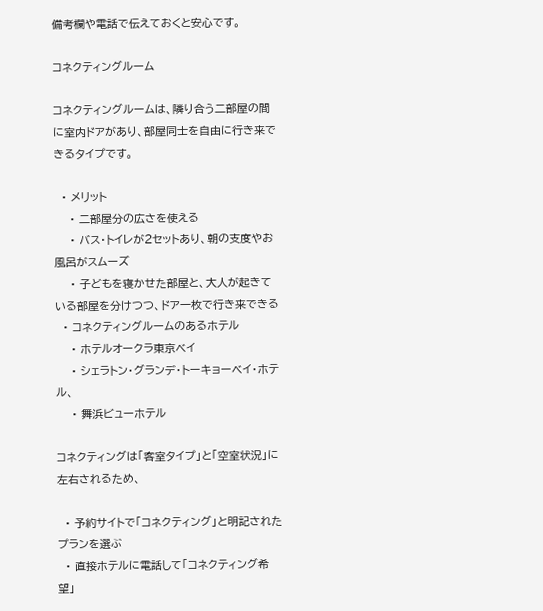備考欄や電話で伝えておくと安心です。

コネクティングルーム

コネクティングルームは、隣り合う二部屋の間に室内ドアがあり、部屋同士を自由に行き来できるタイプです。

  • メリット
    • 二部屋分の広さを使える
    • バス・トイレが2セットあり、朝の支度やお風呂がスムーズ
    • 子どもを寝かせた部屋と、大人が起きている部屋を分けつつ、ドア一枚で行き来できる
  • コネクティングルームのあるホテル
    • ホテルオークラ東京ベイ
    • シェラトン・グランデ・トーキョーベイ・ホテル、
    • 舞浜ビューホテル

コネクティングは「客室タイプ」と「空室状況」に左右されるため、

  • 予約サイトで「コネクティング」と明記されたプランを選ぶ
  • 直接ホテルに電話して「コネクティング希望」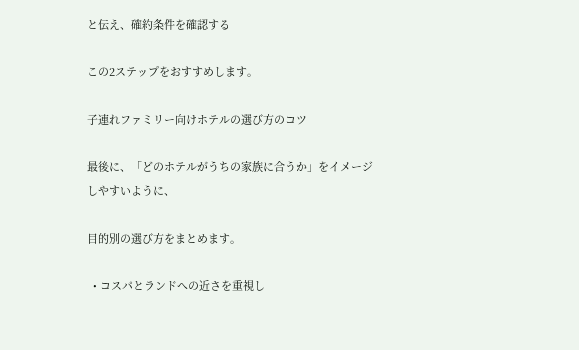と伝え、確約条件を確認する

この2ステップをおすすめします。

子連れファミリー向けホテルの選び方のコツ

最後に、「どのホテルがうちの家族に合うか」をイメージしやすいように、

目的別の選び方をまとめます。

  • コスパとランドへの近さを重視し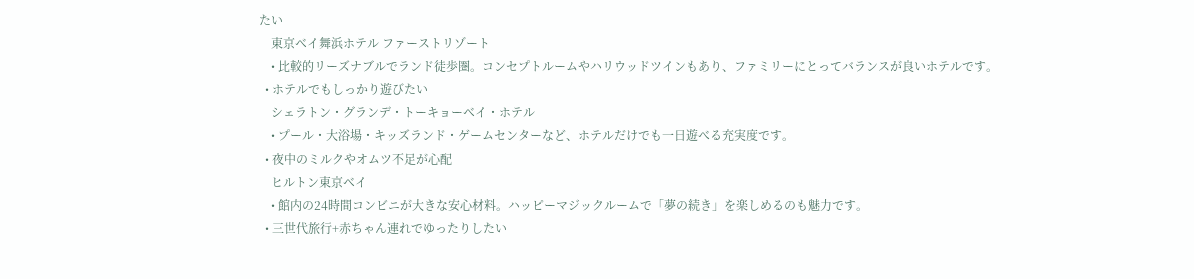たい
    東京ベイ舞浜ホテル ファーストリゾート
    • 比較的リーズナブルでランド徒歩圏。コンセプトルームやハリウッドツインもあり、ファミリーにとってバランスが良いホテルです。
  • ホテルでもしっかり遊びたい
    シェラトン・グランデ・トーキョーベイ・ホテル
    • プール・大浴場・キッズランド・ゲームセンターなど、ホテルだけでも一日遊べる充実度です。
  • 夜中のミルクやオムツ不足が心配
    ヒルトン東京ベイ
    • 館内の24時間コンビニが大きな安心材料。ハッピーマジックルームで「夢の続き」を楽しめるのも魅力です。
  • 三世代旅行+赤ちゃん連れでゆったりしたい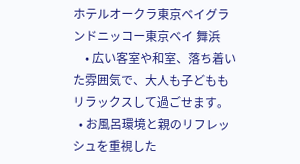ホテルオークラ東京ベイグランドニッコー東京ベイ 舞浜
    • 広い客室や和室、落ち着いた雰囲気で、大人も子どももリラックスして過ごせます。
  • お風呂環境と親のリフレッシュを重視した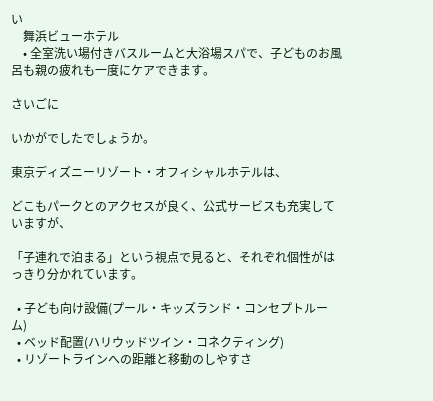い
    舞浜ビューホテル
    • 全室洗い場付きバスルームと大浴場スパで、子どものお風呂も親の疲れも一度にケアできます。

さいごに

いかがでしたでしょうか。

東京ディズニーリゾート・オフィシャルホテルは、

どこもパークとのアクセスが良く、公式サービスも充実していますが、

「子連れで泊まる」という視点で見ると、それぞれ個性がはっきり分かれています。

  • 子ども向け設備(プール・キッズランド・コンセプトルーム)
  • ベッド配置(ハリウッドツイン・コネクティング)
  • リゾートラインへの距離と移動のしやすさ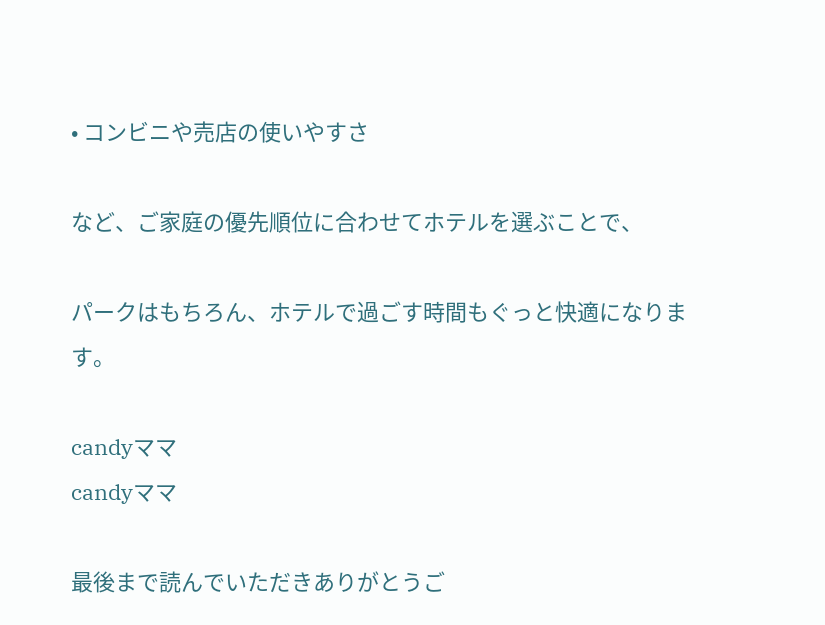• コンビニや売店の使いやすさ

など、ご家庭の優先順位に合わせてホテルを選ぶことで、

パークはもちろん、ホテルで過ごす時間もぐっと快適になります。

candyママ
candyママ

最後まで読んでいただきありがとうご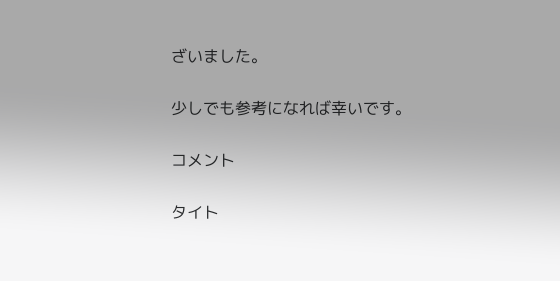ざいました。

少しでも参考になれば幸いです。

コメント

タイト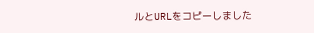ルとURLをコピーしました